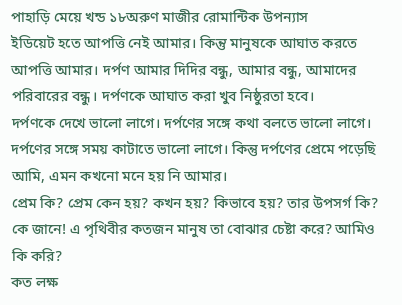পাহাড়ি মেয়ে খন্ড ১৮অরুণ মাজীর রোমান্টিক উপন্যাস
ইডিয়েট হতে আপত্তি নেই আমার। কিন্তু মানুষকে আঘাত করতে আপত্তি আমার। দর্পণ আমার দিদির বন্ধু, আমার বন্ধু, আমাদের পরিবারের বন্ধু। দর্পণকে আঘাত করা খুব নিষ্ঠুরতা হবে।
দর্পণকে দেখে ভালো লাগে। দর্পণের সঙ্গে কথা বলতে ভালো লাগে। দর্পণের সঙ্গে সময় কাটাতে ভালো লাগে। কিন্তু দর্পণের প্রেমে পড়েছি আমি, এমন কখনো মনে হয় নি আমার।
প্রেম কি? প্রেম কেন হয়? কখন হয়? কিভাবে হয়? তার উপসর্গ কি?
কে জানে! এ পৃথিবীর কতজন মানুষ তা বোঝার চেষ্টা করে? আমিও কি করি?
কত লক্ষ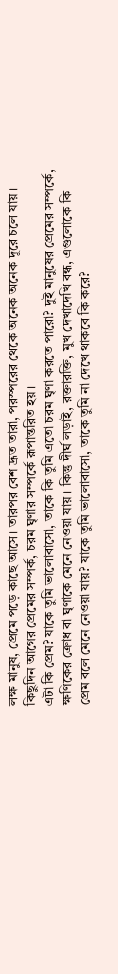লক্ষ মানুষ, প্রেমে পড়ে কাছে আসে। তারপর বেশ দ্রূত তারা, পরস্পরের থেকে অনেক অনেক দূরে চলে যায়। কিছুদিন আগের প্রেমের সম্পর্ক, চরম ঘৃণার সম্পর্কে রূপান্তরিত হয়।
এটা কি প্রেম? যাকে তুমি ভালোবাসো, তাকে কি তুমি এতো চরম ঘৃণা করতে পারো? দুই মানুষের প্রেমের সম্পর্কে, ক্ষণিকের ক্রোধ বা ঘৃণাকে মেনে নেওয়া যায়। কিন্তু দীর্ঘ লড়াই, রক্তারক্তি, মুখ দেখাদেখি বন্ধ, এগুলোকে কি প্রেম বলে মেনে নেওয়া যায়? যাকে তুমি ভালোবাসো, তাকে তুমি না দেখে থাকবে কি করে?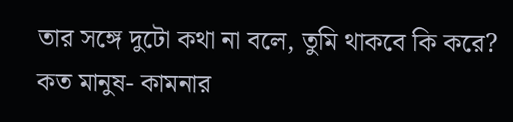তার সঙ্গে দুটো কথা না বলে, তুমি থাকবে কি করে?
কত মানুষ- কামনার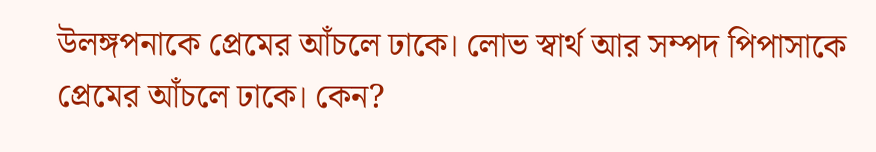উলঙ্গপনাকে প্রেমের আঁচলে ঢাকে। লোভ স্বার্থ আর সম্পদ পিপাসাকে প্রেমের আঁচলে ঢাকে। কেন?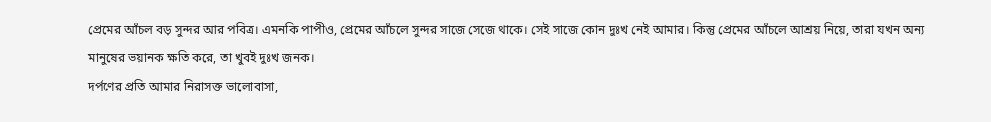প্রেমের আঁচল বড় সুন্দর আর পবিত্র। এমনকি পাপীও, প্রেমের আঁচলে সুন্দর সাজে সেজে থাকে। সেই সাজে কোন দুঃখ নেই আমার। কিন্তু প্রেমের আঁচলে আশ্রয় নিয়ে, তারা যখন অন্য মানুষের ভয়ানক ক্ষতি করে, তা খুবই দুঃখ জনক।
দর্পণের প্রতি আমার নিরাসক্ত ভালোবাসা,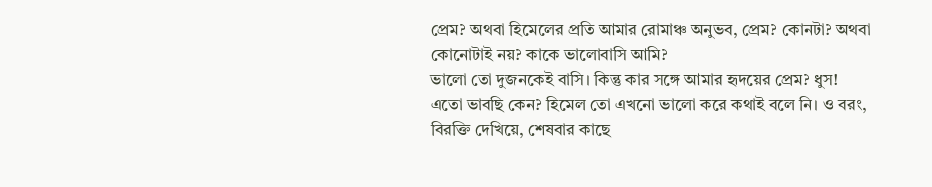প্রেম? অথবা হিমেলের প্রতি আমার রোমাঞ্চ অনুভব, প্রেম? কোনটা? অথবা কোনোটাই নয়? কাকে ভালোবাসি আমি?
ভালো তো দুজনকেই বাসি। কিন্তু কার সঙ্গে আমার হৃদয়ের প্রেম? ধুস! এতো ভাবছি কেন? হিমেল তো এখনো ভালো করে কথাই বলে নি। ও বরং, বিরক্তি দেখিয়ে, শেষবার কাছে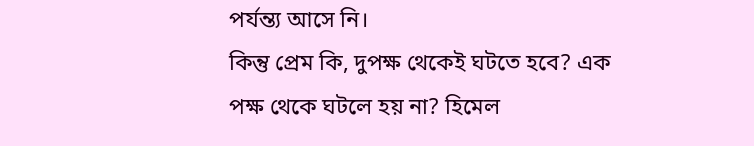পর্যন্ত্য আসে নি।
কিন্তু প্রেম কি, দুপক্ষ থেকেই ঘটতে হবে? এক পক্ষ থেকে ঘটলে হয় না? হিমেল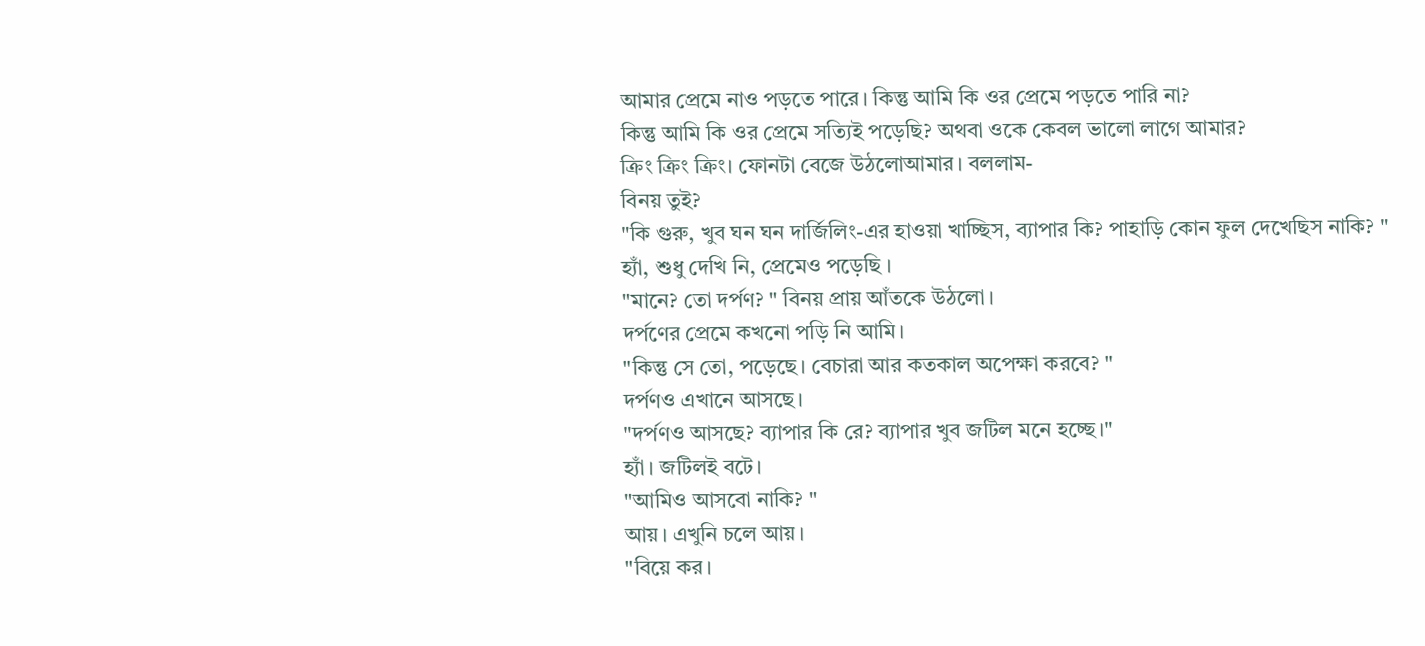আমার প্রেমে নাও পড়তে পারে। কিন্তু আমি কি ওর প্রেমে পড়তে পারি না?
কিন্তু আমি কি ওর প্রেমে সত্যিই পড়েছি? অথবা ওকে কেবল ভালো লাগে আমার?
ক্রিং ক্রিং ক্রিং। ফোনটা বেজে উঠলোআমার। বললাম-
বিনয় তুই?
"কি গুরু, খুব ঘন ঘন দার্জিলিং-এর হাওয়া খাচ্ছিস, ব্যাপার কি? পাহাড়ি কোন ফুল দেখেছিস নাকি? "
হ্যাঁ, শুধু দেখি নি, প্রেমেও পড়েছি ।
"মানে? তো দর্পণ? " বিনয় প্রায় আঁতকে উঠলো।
দর্পণের প্রেমে কখনো পড়ি নি আমি।
"কিন্তু সে তো, পড়েছে। বেচারা আর কতকাল অপেক্ষা করবে? "
দর্পণও এখানে আসছে।
"দর্পণও আসছে? ব্যাপার কি রে? ব্যাপার খুব জটিল মনে হচ্ছে।"
হ্যাঁ। জটিলই বটে।
"আমিও আসবো নাকি? "
আয়। এখুনি চলে আয়।
"বিয়ে কর।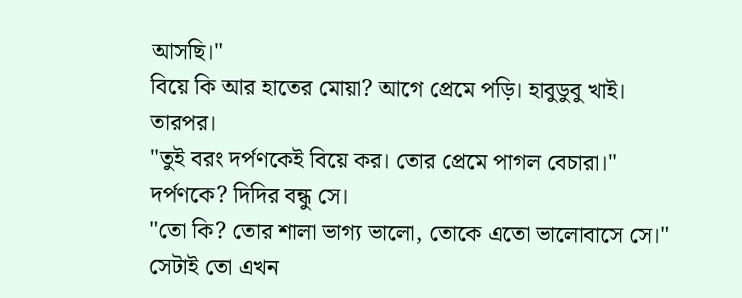আসছি।"
বিয়ে কি আর হাতের মোয়া? আগে প্রেমে পড়ি। হাবুডুবু খাই। তারপর।
"তুই বরং দর্পণকেই বিয়ে কর। তোর প্রেমে পাগল বেচারা।"
দর্পণকে? দিদির বন্ধু সে।
"তো কি? তোর শালা ভাগ্য ভালো, তোকে এতো ভালোবাসে সে।"
সেটাই তো এখন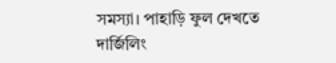সমস্যা। পাহাড়ি ফুল দেখতে দার্জিলিং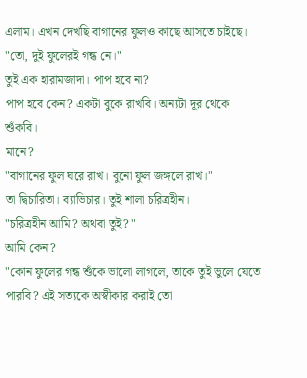এলাম। এখন দেখছি বাগানের ফুলও কাছে আসতে চাইছে।
"তো, দুই ফুলেরই গন্ধ নে।"
তুই এক হারামজাদা। পাপ হবে না?
পাপ হবে কেন? একটা বুকে রাখবি। অন্যটা দূর থেকে শুঁকবি।
মানে?
"বাগানের ফুল ঘরে রাখ। বুনো ফুল জঙ্গলে রাখ।"
তা দ্বিচারিতা। ব্যাভিচার। তুই শালা চরিত্রহীন।
"চরিত্রহীন আমি? অথবা তুই? "
আমি কেন?
"কোন ফুলের গন্ধ শুঁকে ভালো লাগলে, তাকে তুই ভুলে যেতে পারবি? এই সত্যকে অস্বীকার করাই তো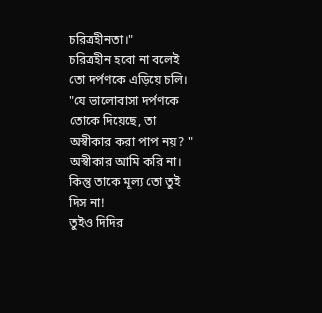চরিত্রহীনতা।"
চরিত্রহীন হবো না বলেই তো দর্পণকে এড়িয়ে চলি।
"যে ভালোবাসা দর্পণকে তোকে দিয়েছে, তা অস্বীকার করা পাপ নয়? "
অস্বীকার আমি করি না।
কিন্তু তাকে মূল্য তো তুই দিস না!
তুইও দিদির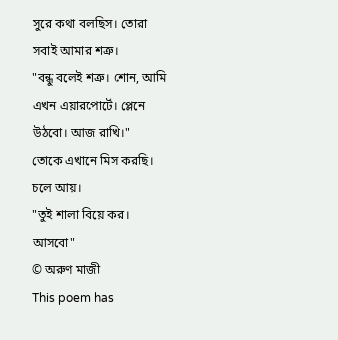সুরে কথা বলছিস। তোরা সবাই আমার শত্রু।
"বন্ধু বলেই শত্রু। শোন, আমি এখন এয়ারপোর্টে। প্লেনে উঠবো। আজ রাখি।"
তোকে এখানে মিস করছি। চলে আয়।
"তুই শালা বিয়ে কর। আসবো"
© অরুণ মাজী
This poem has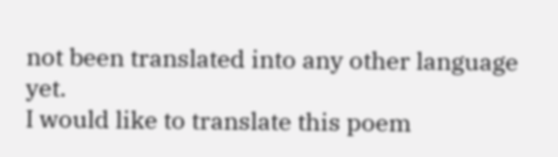not been translated into any other language yet.
I would like to translate this poem